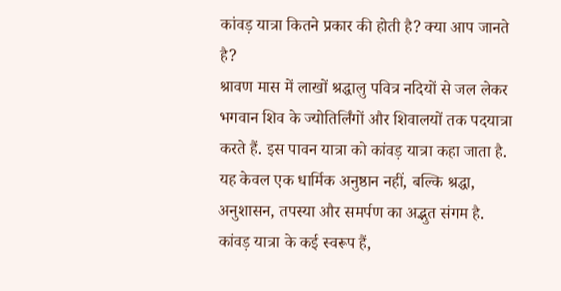कांवड़ यात्रा कितने प्रकार की होती है? क्या आप जानते है?
श्रावण मास में लाखों श्रद्धालु पवित्र नदियों से जल लेकर भगवान शिव के ज्योतिर्लिंगों और शिवालयों तक पदयात्रा करते हैं. इस पावन यात्रा को कांवड़ यात्रा कहा जाता है. यह केवल एक धार्मिक अनुष्ठान नहीं, बल्कि श्रद्धा, अनुशासन, तपस्या और समर्पण का अद्भुत संगम है. कांवड़ यात्रा के कई स्वरूप हैं,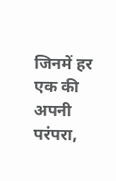जिनमें हर एक की अपनी परंपरा,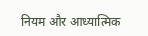नियम और आध्यात्मिक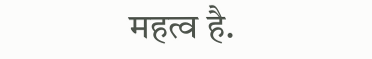महत्व है.